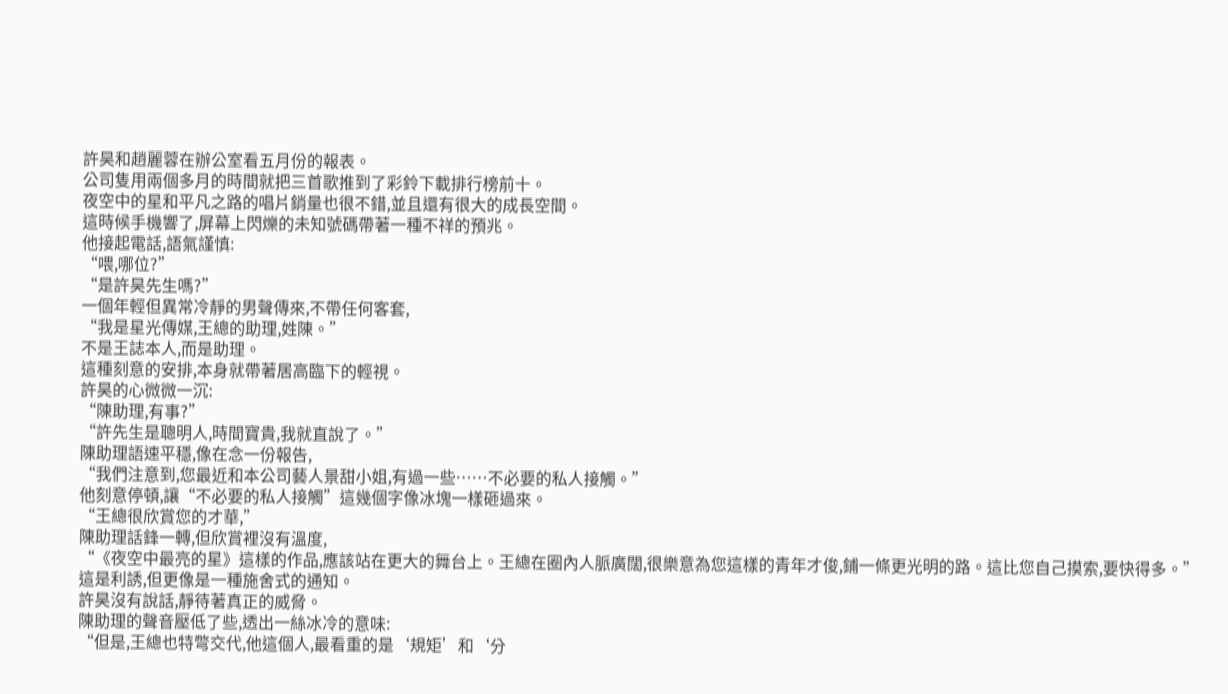許昊和趙麗蓉在辦公室看五月份的報表。
公司隻用兩個多月的時間就把三首歌推到了彩鈴下載排行榜前十。
夜空中的星和平凡之路的唱片銷量也很不錯,並且還有很大的成長空間。
這時候手機響了,屏幕上閃爍的未知號碼帶著一種不祥的預兆。
他接起電話,語氣謹慎:
“喂,哪位?”
“是許昊先生嗎?”
一個年輕但異常冷靜的男聲傳來,不帶任何客套,
“我是星光傳媒,王總的助理,姓陳。”
不是王誌本人,而是助理。
這種刻意的安排,本身就帶著居高臨下的輕視。
許昊的心微微一沉:
“陳助理,有事?”
“許先生是聰明人,時間寶貴,我就直說了。”
陳助理語速平穩,像在念一份報告,
“我們注意到,您最近和本公司藝人景甜小姐,有過一些……不必要的私人接觸。”
他刻意停頓,讓“不必要的私人接觸”這幾個字像冰塊一樣砸過來。
“王總很欣賞您的才華,”
陳助理話鋒一轉,但欣賞裡沒有溫度,
“《夜空中最亮的星》這樣的作品,應該站在更大的舞台上。王總在圈內人脈廣闊,很樂意為您這樣的青年才俊,鋪一條更光明的路。這比您自己摸索,要快得多。”
這是利誘,但更像是一種施舍式的通知。
許昊沒有說話,靜待著真正的威脅。
陳助理的聲音壓低了些,透出一絲冰冷的意味:
“但是,王總也特彆交代,他這個人,最看重的是‘規矩’和‘分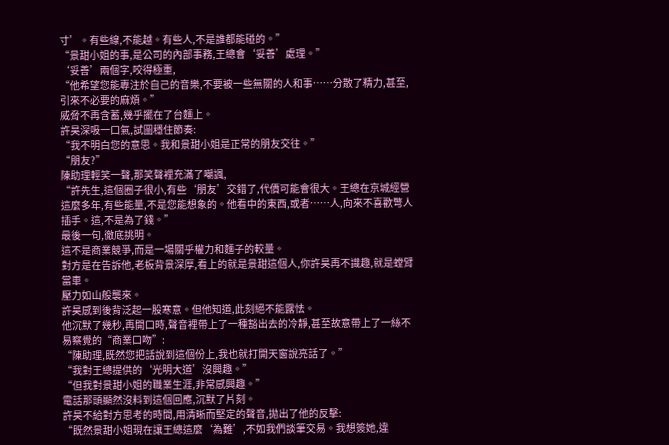寸’。有些線,不能越。有些人,不是誰都能碰的。”
“景甜小姐的事,是公司的內部事務,王總會‘妥善’處理。”
‘妥善’兩個字,咬得極重,
“他希望您能專注於自己的音樂,不要被一些無關的人和事……分散了精力,甚至,引來不必要的麻煩。”
威脅不再含蓄,幾乎擺在了台麵上。
許昊深吸一口氣,試圖穩住節奏:
“我不明白您的意思。我和景甜小姐是正常的朋友交往。”
“朋友?”
陳助理輕笑一聲,那笑聲裡充滿了嘲諷,
“許先生,這個圈子很小,有些‘朋友’交錯了,代價可能會很大。王總在京城經營這麼多年,有些能量,不是您能想象的。他看中的東西,或者……人,向來不喜歡彆人插手。這,不是為了錢。”
最後一句,徹底挑明。
這不是商業競爭,而是一場關乎權力和麵子的較量。
對方是在告訴他,老板背景深厚,看上的就是景甜這個人,你許昊再不識趣,就是螳臂當車。
壓力如山般襲來。
許昊感到後背泛起一股寒意。但他知道,此刻絕不能露怯。
他沉默了幾秒,再開口時,聲音裡帶上了一種豁出去的冷靜,甚至故意帶上了一絲不易察覺的“商業口吻”:
“陳助理,既然您把話說到這個份上,我也就打開天窗說亮話了。”
“我對王總提供的‘光明大道’沒興趣。”
“但我對景甜小姐的職業生涯,非常感興趣。”
電話那頭顯然沒料到這個回應,沉默了片刻。
許昊不給對方思考的時間,用清晰而堅定的聲音,拋出了他的反擊:
“既然景甜小姐現在讓王總這麼‘為難’,不如我們談筆交易。我想簽她,違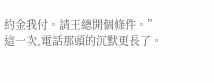約金我付。請王總開個條件。”
這一次,電話那頭的沉默更長了。